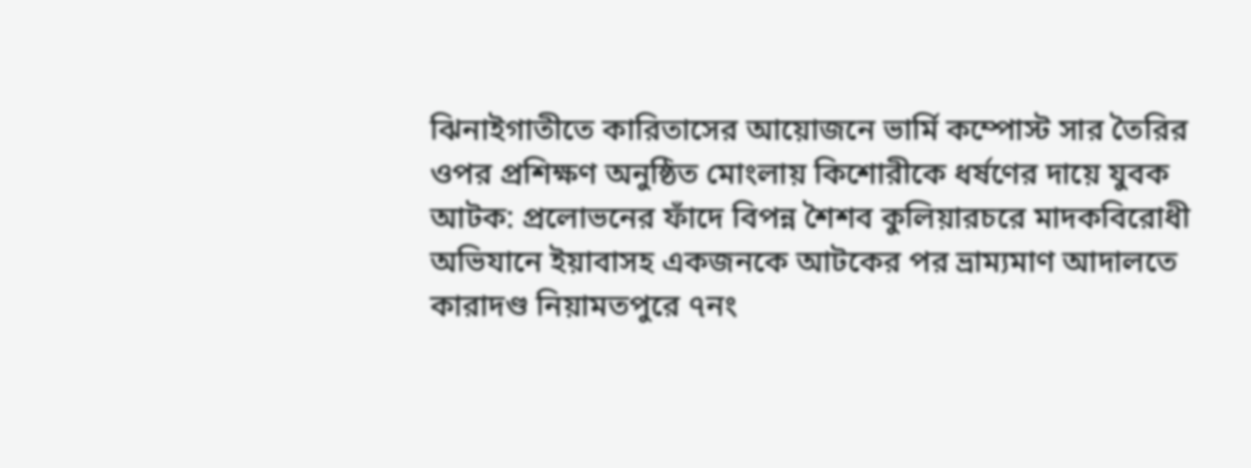ঝিনাইগাতীতে কারিতাসের আয়োজনে ভার্মি কম্পোস্ট সার তৈরির ওপর প্রশিক্ষণ অনুষ্ঠিত মোংলায় কিশোরীকে ধর্ষণের দায়ে যুবক আটক: প্রলোভনের ফাঁদে বিপন্ন শৈশব কুলিয়ারচরে মাদকবিরোধী অভিযানে ইয়াবাসহ একজনকে আটকের পর ভ্রাম্যমাণ আদালতে কারাদণ্ড নিয়ামতপুরে ৭নং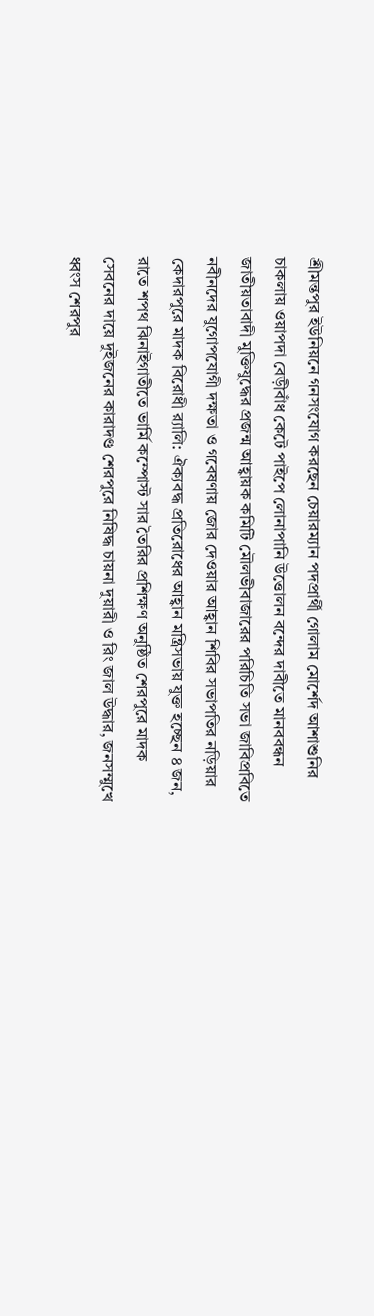শ্রীমন্তপুর ইউনিয়নে গনসংযোগ করছেন চেয়ারম্যান পদপ্রার্থী গোলাম মোর্শেদ আশাশুনির চাকলায় ওয়াপদা বেড়ীবাঁধ কেটে পাইপে লোনাপানি উত্তোলন বন্দের দাবীতে মানববন্ধন জাতীয়তাবাদী মুক্তিযুদ্ধের প্রজন্ম আহ্বায়ক কমিটি মৌলভীবাজারের পরিচিতি সভা জাবিপ্রবিতে নবীনদের যুগোপযোগী দক্ষতা ও গবেষণায় জোর দেওয়ার আহ্বান শিবির সভাপতির নড়িয়ার কেদারপুরে মাদক বিরোধী র‍্যালি: ঐক্যবদ্ধ প্রতিরোধের আহ্বান মন্ত্রিসভায় যুক্ত হচ্ছেন ৪ জন, রাতে শপথ ঝিনাইগাতীতে ভার্মি কম্পোস্ট সার তৈরির প্রশিক্ষণ অনুষ্ঠিত শেরপুরে মাদক সেবনের দায়ে দুইজনের কারাদণ্ড শেরপুরে নিষিদ্ধ চায়না দুয়ারী ও রিং জাল উদ্ধার, জনসম্মুখে ধ্বংস শেরপুর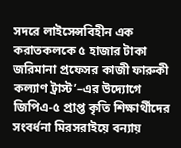সদরে লাইসেন্সবিহীন এক করাতকলকে ৫ হাজার টাকা জরিমানা প্রফেসর কাজী ফারুকী কল্যাণ ট্রাস্ট’–এর উদ্যোগে জিপিএ-৫ প্রাপ্ত কৃতি শিক্ষার্থীদের সংবর্ধনা মিরসরাইয়ে বন্যায়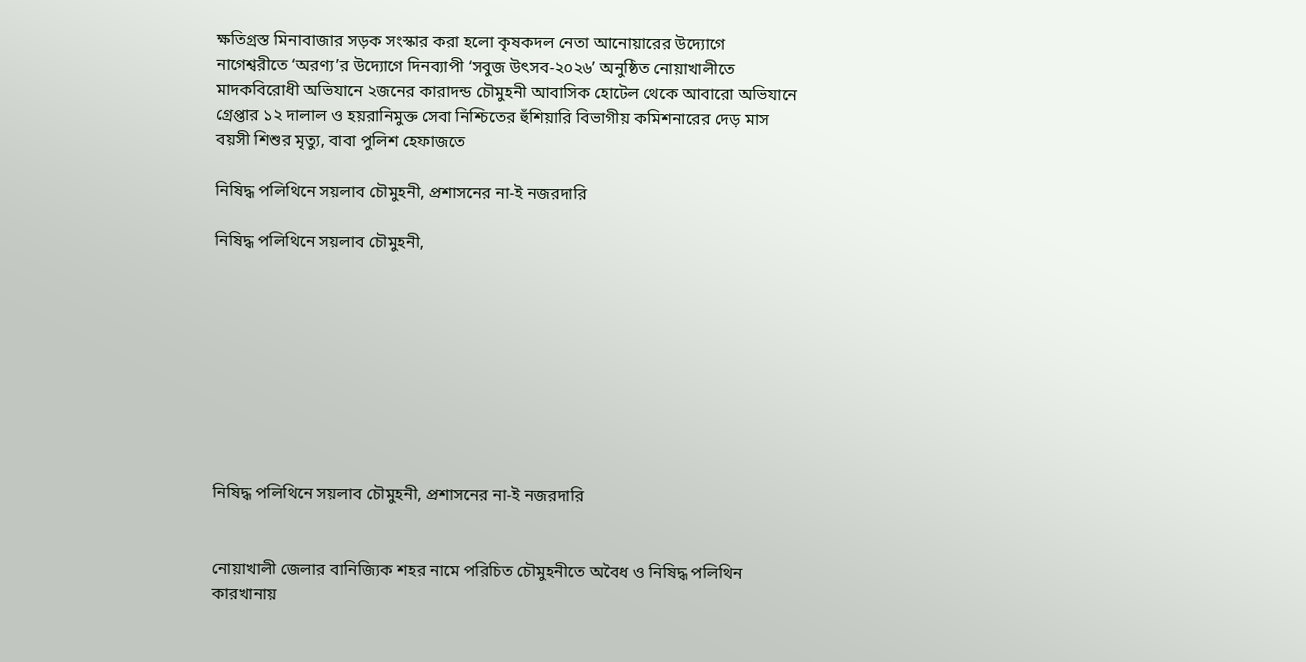ক্ষতিগ্রস্ত মিনাবাজার সড়ক সংস্কার করা হলো কৃষকদল নেতা আনোয়ারের উদ্যোগে নাগেশ্বরীতে ‘অরণ্য’র উদ্যোগে দিনব্যাপী ‘সবুজ উৎসব-২০২৬’ অনুষ্ঠিত নোয়াখালীতে মাদকবিরোধী অভিযানে ২জনের কারাদন্ড চৌমুহনী আবাসিক হোটেল থেকে আবারো অভিযানে গ্রেপ্তার ১২ দালাল ও হয়রানিমুক্ত সেবা নিশ্চিতের হুঁশিয়ারি বিভাগীয় কমিশনারের দেড় মাস বয়সী শিশুর মৃত্যু, বাবা পুলিশ হেফাজতে

নিষিদ্ধ পলিথিনে সয়লাব চৌমুহনী, প্রশাসনের না-ই নজরদারি

নিষিদ্ধ পলিথিনে সয়লাব চৌমুহনী,









নিষিদ্ধ পলিথিনে সয়লাব চৌমুহনী, প্রশাসনের না-ই নজরদারি


নোয়াখালী জেলার বানিজ্যিক শহর নামে পরিচিত চৌমুহনীতে অবৈধ ও নিষিদ্ধ পলিথিন কারখানায়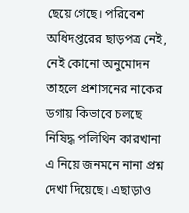ছেয়ে গেছে। পরিবেশ অধিদপ্তরের ছাড়পত্র নেই, নেই কোনো অনুমোদন তাহলে প্রশাসনের নাকের ডগায় কিভাবে চলছে নিষিদ্ধ পলিথিন কারখানা এ নিয়ে জনমনে নানা প্রশ্ন দেখা দিয়েছে। এছাড়াও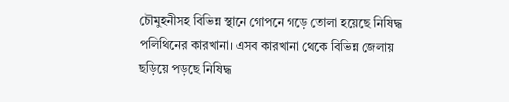চৌমুহনীসহ বিভিন্ন স্থানে গোপনে গড়ে তোলা হয়েছে নিষিদ্ধ পলিথিনের কারখানা। এসব কারখানা থেকে বিভিন্ন জেলায় ছড়িয়ে পড়ছে নিষিদ্ধ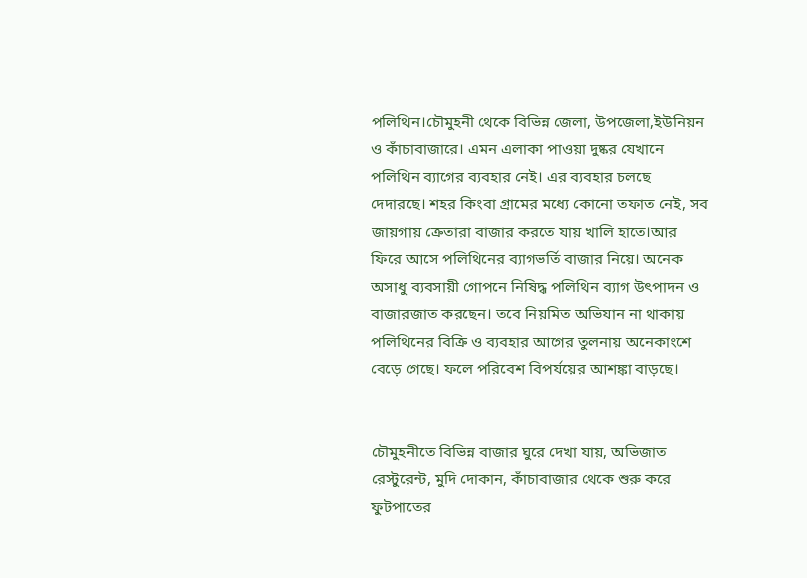পলিথিন।চৌমুহনী থেকে বিভিন্ন জেলা, উপজেলা,ইউনিয়ন ও কাঁচাবাজারে। এমন এলাকা পাওয়া দুষ্কর যেখানে পলিথিন ব্যাগের ব্যবহার নেই। এর ব্যবহার চলছে দেদারছে। শহর কিংবা গ্রামের মধ্যে কোনো তফাত নেই, সব জায়গায় ক্রেতারা বাজার করতে যায় খালি হাতে।আর ফিরে আসে পলিথিনের ব্যাগভর্তি বাজার নিয়ে। অনেক অসাধু ব্যবসায়ী গোপনে নিষিদ্ধ পলিথিন ব্যাগ উৎপাদন ও বাজারজাত করছেন। তবে নিয়মিত অভিযান না থাকায় পলিথিনের বিক্রি ও ব্যবহার আগের তুলনায় অনেকাংশে বেড়ে গেছে। ফলে পরিবেশ বিপর্যয়ের আশঙ্কা বাড়ছে।


চৌমুহনীতে বিভিন্ন বাজার ঘুরে দেখা যায়, অভিজাত রেস্টুরেন্ট, মুদি দোকান, কাঁচাবাজার থেকে শুরু করে ফুটপাতের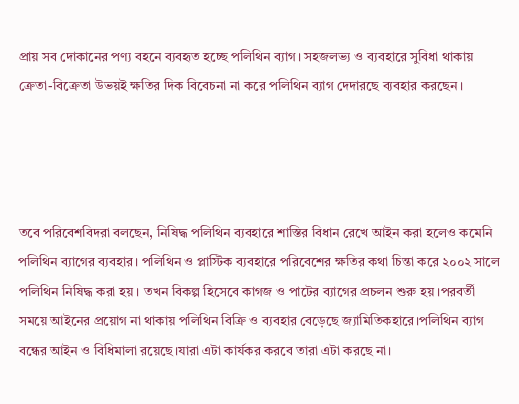প্রায় সব দোকানের পণ্য বহনে ব্যবহৃত হচ্ছে পলিথিন ব্যাগ। সহজলভ্য ও ব্যবহারে সুবিধা থাকায় ক্রেতা-বিক্রেতা উভয়ই ক্ষতির দিক বিবেচনা না করে পলিথিন ব্যাগ দেদারছে ব্যবহার করছেন।




তবে পরিবেশবিদরা বলছেন, নিষিদ্ধ পলিথিন ব্যবহারে শাস্তির বিধান রেখে আইন করা হলেও কমেনি পলিথিন ব্যাগের ব্যবহার। পলিথিন ও প্লাস্টিক ব্যবহারে পরিবেশের ক্ষতির কথা চিন্তা করে ২০০২ সালে পলিথিন নিষিদ্ধ করা হয়। তখন বিকল্প হিসেবে কাগজ ও পাটের ব্যাগের প্রচলন শুরু হয়।পরবর্তী সময়ে আইনের প্রয়োগ না থাকায় পলিথিন বিক্রি ও ব্যবহার বেড়েছে জ্যামিতিকহারে।পলিথিন ব্যাগ বন্ধের আইন ও বিধিমালা রয়েছে।যারা এটা কার্যকর করবে তারা এটা করছে না।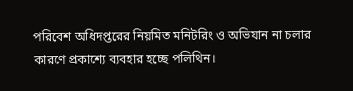পরিবেশ অধিদপ্তরের নিয়মিত মনিটরিং ও অভিযান না চলার কারণে প্রকাশ্যে ব্যবহার হচ্ছে পলিথিন।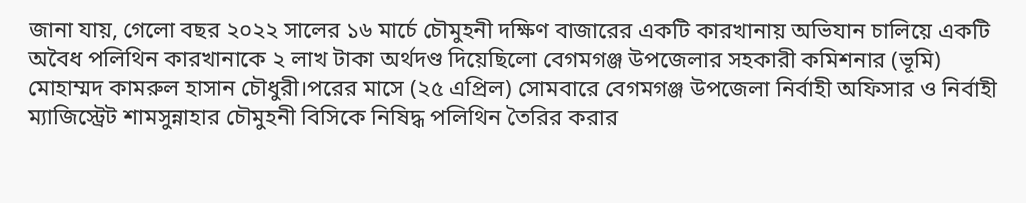জানা যায়, গেলো বছর ২০২২ সালের ১৬ মার্চে চৌমুহনী দক্ষিণ বাজারের একটি কারখানায় অভিযান চালিয়ে একটি অবৈধ পলিথিন কারখানাকে ২ লাখ টাকা অর্থদণ্ড দিয়েছিলো বেগমগঞ্জ উপজেলার সহকারী কমিশনার (ভূমি) মোহাম্মদ কামরুল হাসান চৌধুরী।পরের মাসে (২৫ এপ্রিল) সোমবারে বেগমগঞ্জ উপজেলা নির্বাহী অফিসার ও নির্বাহী ম্যাজিস্ট্রেট শামসুন্নাহার চৌমুহনী বিসিকে নিষিদ্ধ পলিথিন তৈরির করার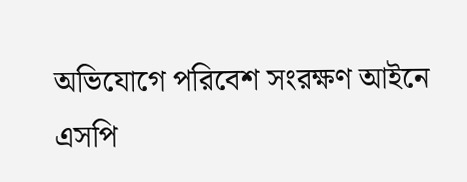অভিযোগে পরিবেশ সংরক্ষণ আইনে এসপি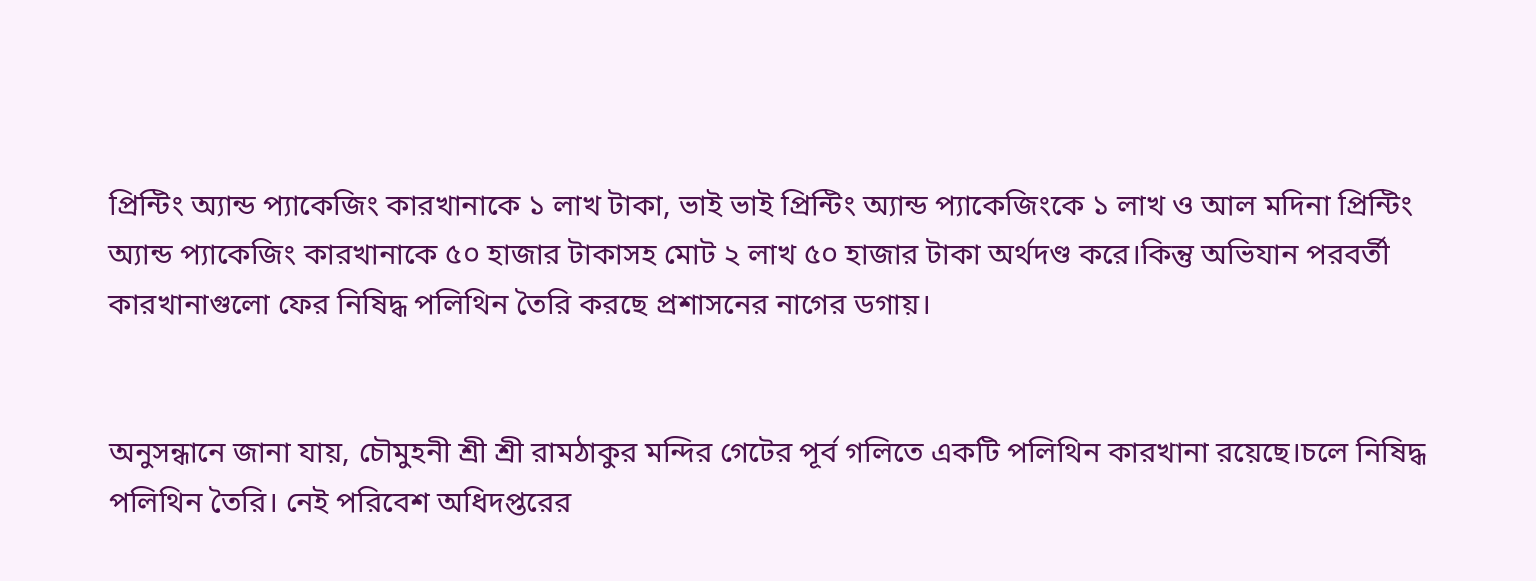প্রিন্টিং অ্যান্ড প্যাকেজিং কারখানাকে ১ লাখ টাকা, ভাই ভাই প্রিন্টিং অ্যান্ড প্যাকেজিংকে ১ লাখ ও আল মদিনা প্রিন্টিং অ্যান্ড প্যাকেজিং কারখানাকে ৫০ হাজার টাকাসহ মোট ২ লাখ ৫০ হাজার টাকা অর্থদণ্ড করে।কিন্তু অভিযান পরবর্তী কারখানাগুলো ফের নিষিদ্ধ পলিথিন তৈরি করছে প্রশাসনের নাগের ডগায়।


অনুসন্ধানে জানা যায়, চৌমুহনী শ্রী শ্রী রামঠাকুর মন্দির গেটের পূর্ব গলিতে একটি পলিথিন কারখানা রয়েছে।চলে নিষিদ্ধ পলিথিন তৈরি। নেই পরিবেশ অধিদপ্তরের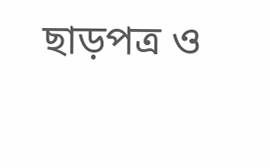ছাড়পত্র ও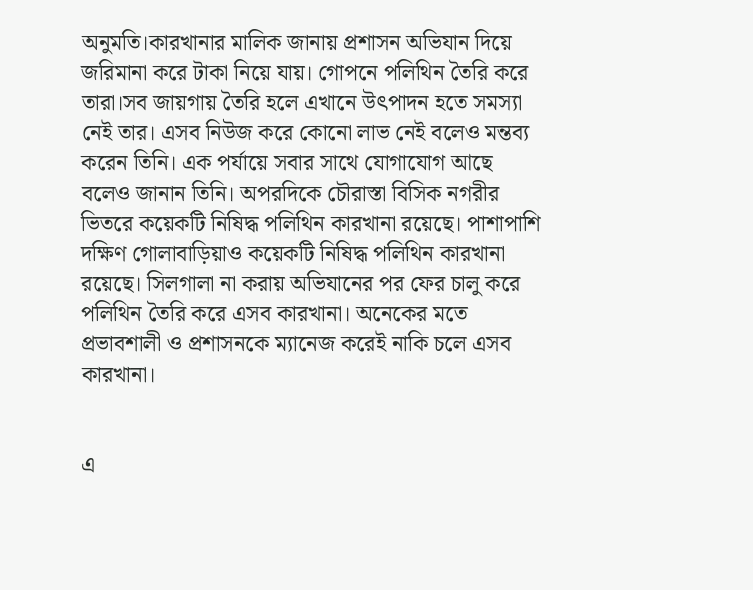অনুমতি।কারখানার মালিক জানায় প্রশাসন অভিযান দিয়ে জরিমানা করে টাকা নিয়ে যায়। গোপনে পলিথিন তৈরি করে তারা।সব জায়গায় তৈরি হলে এখানে উৎপাদন হতে সমস্যা নেই তার। এসব নিউজ করে কোনো লাভ নেই বলেও মন্তব্য করেন তিনি। এক পর্যায়ে সবার সাথে যোগাযোগ আছে বলেও জানান তিনি। অপরদিকে চৌরাস্তা বিসিক নগরীর ভিতরে কয়েকটি নিষিদ্ধ পলিথিন কারখানা রয়েছে। পাশাপাশি দক্ষিণ গোলাবাড়িয়াও কয়েকটি নিষিদ্ধ পলিথিন কারখানা রয়েছে। সিলগালা না করায় অভিযানের পর ফের চালু করে পলিথিন তৈরি করে এসব কারখানা। অনেকের মতে প্রভাবশালী ও প্রশাসনকে ম্যানেজ করেই নাকি চলে এসব কারখানা।


এ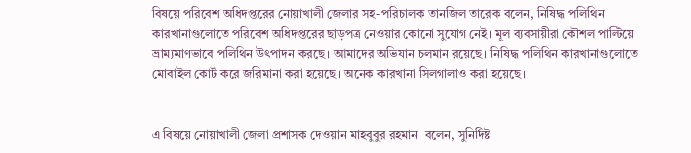বিষয়ে পরিবেশ অধিদপ্তরের নোয়াখালী জেলার সহ-পরিচালক তানজিল তারেক বলেন, নিষিদ্ধ পলিথিন কারখানাগুলোতে পরিবেশ অধিদপ্তরের ছাড়পত্র নেওয়ার কোনো সুযোগ নেই। মূল ব্যবসায়ীরা কৌশল পাল্টিয়ে ভ্রাম্যমাণভাবে পলিথিন উৎপাদন করছে। আমাদের অভিযান চলমান রয়েছে। নিষিদ্ধ পলিথিন কারখানাগুলোতে মোবাইল কোর্ট করে জরিমানা করা হয়েছে। অনেক কারখানা সিলগালাও করা হয়েছে।


এ বিষয়ে নোয়াখালী জেলা প্রশাসক দেওয়ান মাহবুবুর রহমান  বলেন, সুনির্দিষ্ট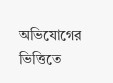অভিযোগের ভিত্তিতে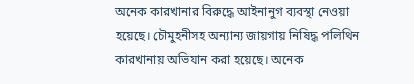অনেক কারখানার বিরুদ্ধে আইনানুগ ব্যবস্থা নেওয়া হয়েছে। চৌমুহনীসহ অন্যান্য জায়গায় নিষিদ্ধ পলিথিন কারখানায় অভিযান করা হয়েছে। অনেক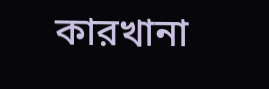কারখানা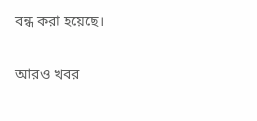বন্ধ করা হয়েছে।

আরও খবর